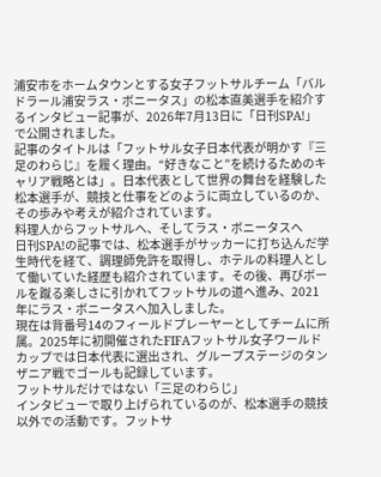浦安市をホームタウンとする女子フットサルチーム「バルドラール浦安ラス・ボニータス」の松本直美選手を紹介するインタビュー記事が、2026年7月13日に「日刊SPA!」で公開されました。
記事のタイトルは「フットサル女子日本代表が明かす『三足のわらじ』を履く理由。“好きなこと”を続けるためのキャリア戦略とは」。日本代表として世界の舞台を経験した松本選手が、競技と仕事をどのように両立しているのか、その歩みや考えが紹介されています。
料理人からフットサルへ、そしてラス・ボニータスへ
日刊SPA!の記事では、松本選手がサッカーに打ち込んだ学生時代を経て、調理師免許を取得し、ホテルの料理人として働いていた経歴も紹介されています。その後、再びボールを蹴る楽しさに引かれてフットサルの道へ進み、2021年にラス・ボニータスへ加入しました。
現在は背番号14のフィールドプレーヤーとしてチームに所属。2025年に初開催されたFIFAフットサル女子ワールドカップでは日本代表に選出され、グループステージのタンザニア戦でゴールも記録しています。
フットサルだけではない「三足のわらじ」
インタビューで取り上げられているのが、松本選手の競技以外での活動です。フットサ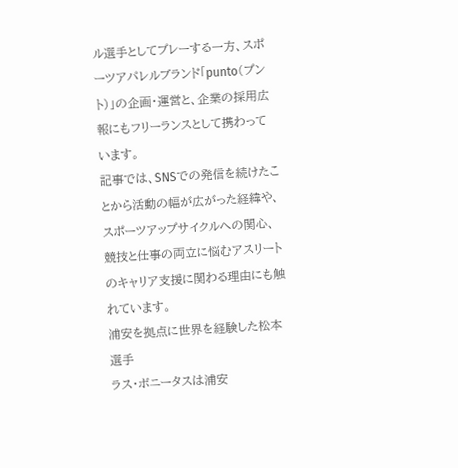ル選手としてプレーする一方、スポーツアパレルブランド「punto(プント)」の企画・運営と、企業の採用広報にもフリーランスとして携わっています。
記事では、SNSでの発信を続けたことから活動の幅が広がった経緯や、スポーツアップサイクルへの関心、競技と仕事の両立に悩むアスリートのキャリア支援に関わる理由にも触れています。
浦安を拠点に世界を経験した松本選手
ラス・ボニータスは浦安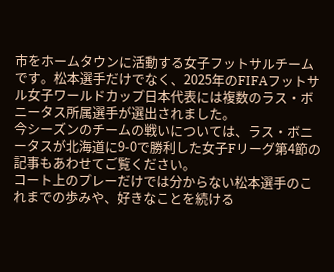市をホームタウンに活動する女子フットサルチームです。松本選手だけでなく、2025年のFIFAフットサル女子ワールドカップ日本代表には複数のラス・ボニータス所属選手が選出されました。
今シーズンのチームの戦いについては、ラス・ボニータスが北海道に9-0で勝利した女子Fリーグ第4節の記事もあわせてご覧ください。
コート上のプレーだけでは分からない松本選手のこれまでの歩みや、好きなことを続ける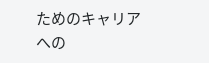ためのキャリアへの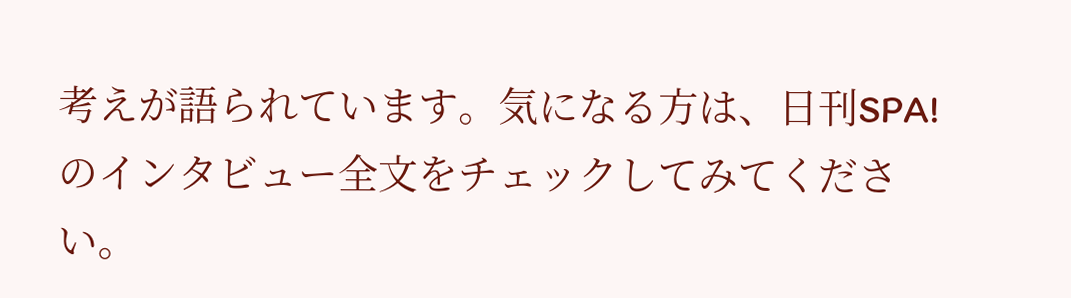考えが語られています。気になる方は、日刊SPA!のインタビュー全文をチェックしてみてください。